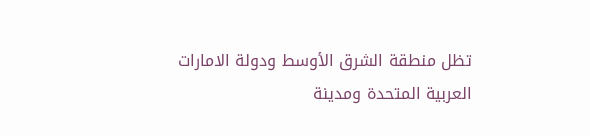تظل منطقة الشرق الأوسط ودولة الامارات العربية المتحدة ومدينة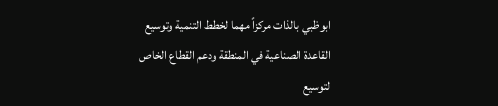ابوظبي بالذات مركزاً مهما لخطط التنمية وتوسيع القاعدة الصناعية في المنطقة ودعم القطاع الخاص لتوسيع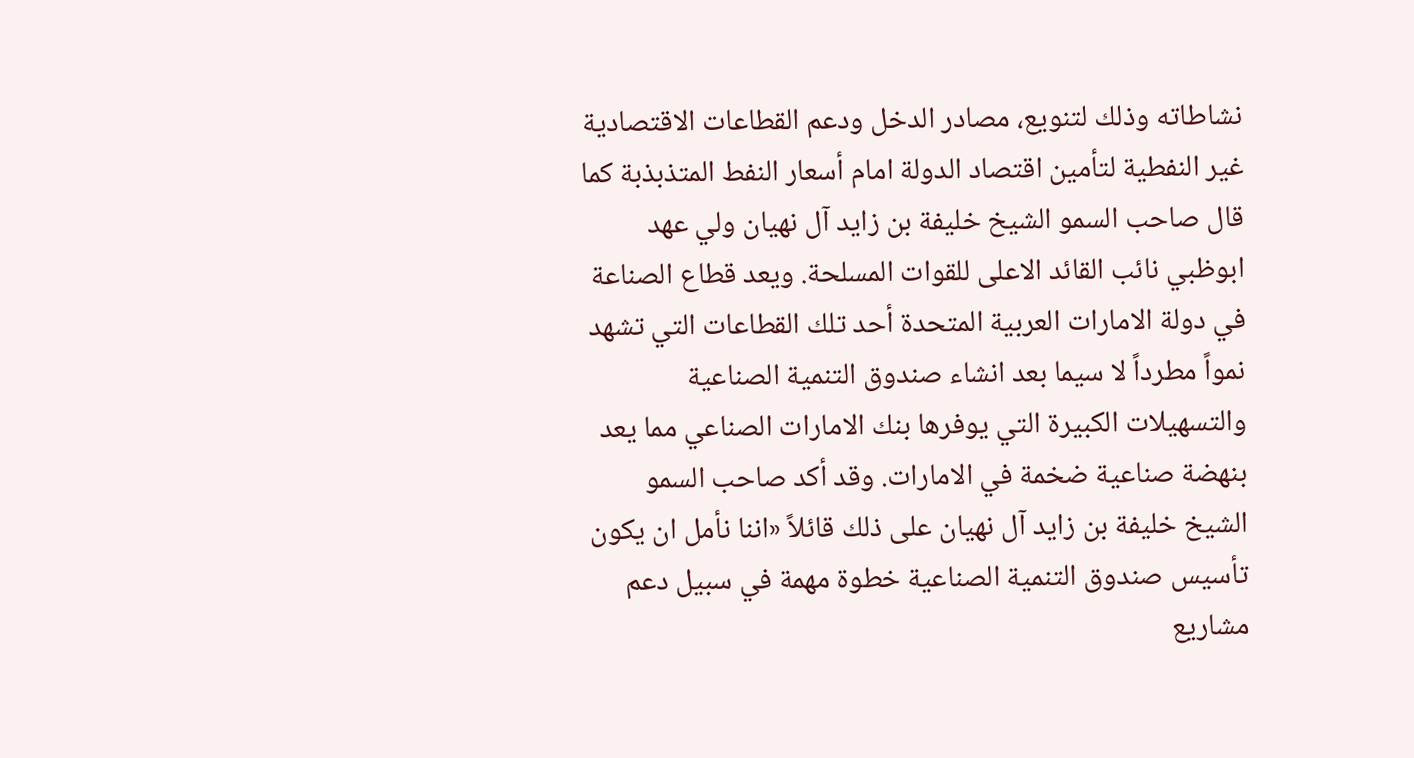نشاطاته وذلك لتنويع، مصادر الدخل ودعم القطاعات الاقتصادية غير النفطية لتأمين اقتصاد الدولة امام أسعار النفط المتذبذبة كما قال صاحب السمو الشيخ خليفة بن زايد آل نهيان ولي عهد ابوظبي نائب القائد الاعلى للقوات المسلحة. ويعد قطاع الصناعة في دولة الامارات العربية المتحدة أحد تلك القطاعات التي تشهد نمواً مطرداً لا سيما بعد انشاء صندوق التنمية الصناعية والتسهيلات الكبيرة التي يوفرها بنك الامارات الصناعي مما يعد بنهضة صناعية ضخمة في الامارات. وقد أكد صاحب السمو الشيخ خليفة بن زايد آل نهيان على ذلك قائلاً «اننا نأمل ان يكون تأسيس صندوق التنمية الصناعية خطوة مهمة في سبيل دعم مشاريع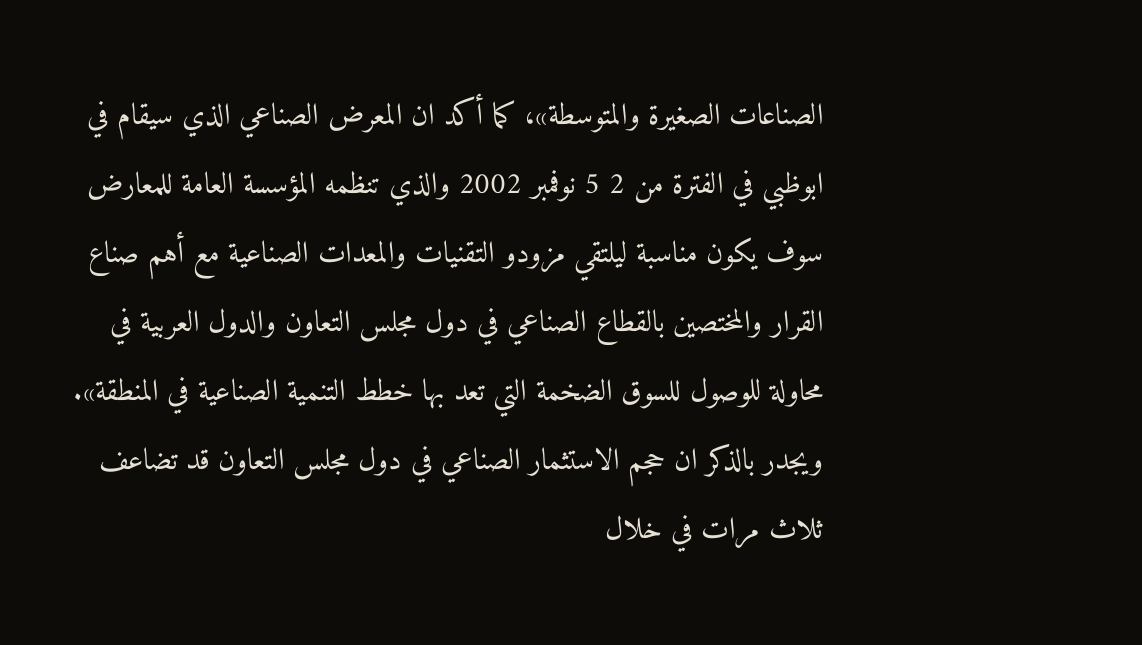الصناعات الصغيرة والمتوسطة»، كما أكد ان المعرض الصناعي الذي سيقام في ابوظبي في الفترة من 2 5 نوفمبر 2002 والذي تنظمه المؤسسة العامة للمعارض سوف يكون مناسبة ليلتقي مزودو التقنيات والمعدات الصناعية مع أهم صناع القرار والمختصين بالقطاع الصناعي في دول مجلس التعاون والدول العربية في محاولة للوصول للسوق الضخمة التي تعد بها خطط التنمية الصناعية في المنطقة». ويجدر بالذكر ان حجم الاستثمار الصناعي في دول مجلس التعاون قد تضاعف ثلاث مرات في خلال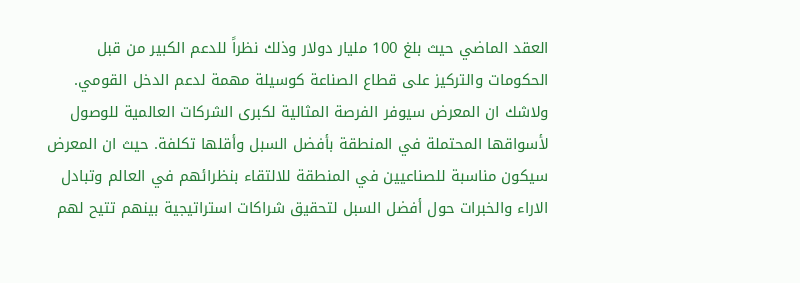العقد الماضي حيث بلغ 100 مليار دولار وذلك نظراً للدعم الكبير من قبل الحكومات والتركيز على قطاع الصناعة كوسيلة مهمة لدعم الدخل القومي. ولاشك ان المعرض سيوفر الفرصة المثالية لكبرى الشركات العالمية للوصول لأسواقها المحتملة في المنطقة بأفضل السبل وأقلها تكلفة. حيث ان المعرض سيكون مناسبة للصناعيين في المنطقة للالتقاء بنظرائهم في العالم وتبادل الاراء والخبرات حول أفضل السبل لتحقيق شراكات استراتيجية بينهم تتيح لهم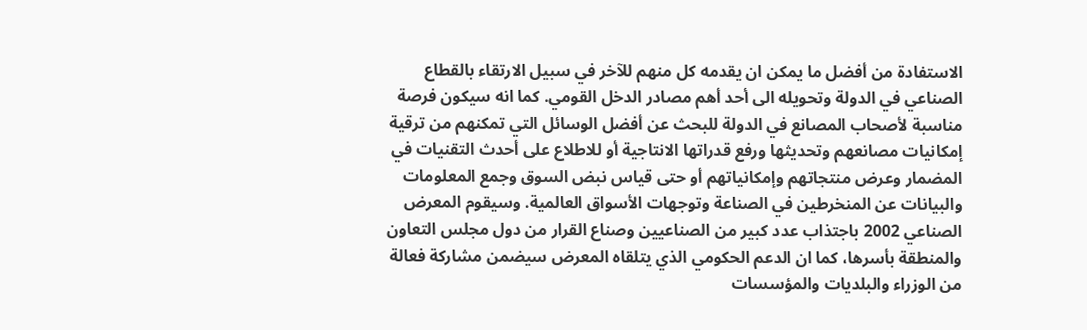الاستفادة من أفضل ما يمكن ان يقدمه كل منهم للآخر في سبيل الارتقاء بالقطاع الصناعي في الدولة وتحويله الى أحد أهم مصادر الدخل القومي. كما انه سيكون فرصة مناسبة لأصحاب المصانع في الدولة للبحث عن أفضل الوسائل التي تمكنهم من ترقية إمكانيات مصانعهم وتحديثها ورفع قدراتها الانتاجية أو للاطلاع على أحدث التقنيات في المضمار وعرض منتجاتهم وإمكانياتهم أو حتى قياس نبض السوق وجمع المعلومات والبيانات عن المنخرطين في الصناعة وتوجهات الأسواق العالمية. وسيقوم المعرض الصناعي 2002 باجتذاب عدد كبير من الصناعيين وصناع القرار من دول مجلس التعاون والمنطقة بأسرها، كما ان الدعم الحكومي الذي يتلقاه المعرض سيضمن مشاركة فعالة من الوزراء والبلديات والمؤسسات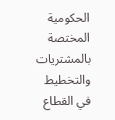الحكومية المختصة بالمشتريات والتخطيط في القطاع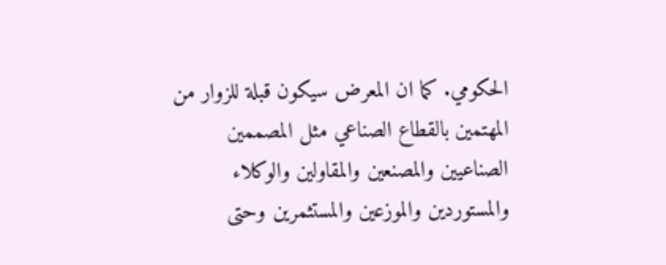الحكومي. كما ان المعرض سيكون قبلة للزوار من المهتمين بالقطاع الصناعي مثل المصممين الصناعيين والمصنعين والمقاولين والوكلاء والمستوردين والموزعين والمستثمرين وحتى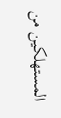المستهلكين من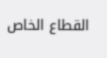القطاع الخاص